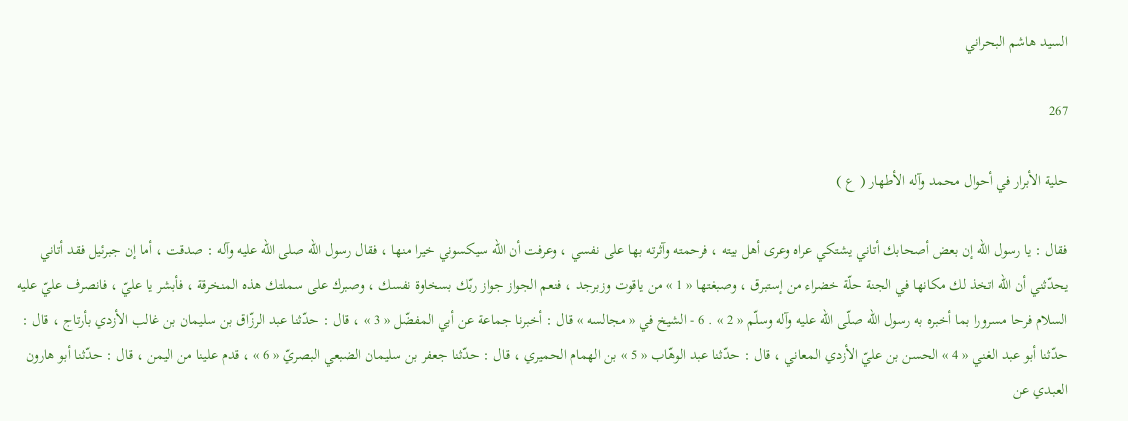السيد هاشم البحراني

267

حلية الأبرار في أحوال محمد وآله الأطهار ( ع )

فقال : يا رسول اللّه إن بعض أصحابك أتاني يشتكي عراه وعرى أهل بيته ، فرحمته وآثرته بها على نفسي ، وعرفت أن اللّه سيكسوني خيرا منها ، فقال رسول اللّه صلى اللّه عليه وآله : صدقت ، أما إن جبرئيل فقد أتاني يحدّثني أن اللّه اتخذ لك مكانها في الجنة حلّة خضراء من إستبرق ، وصبغتها « 1 » من ياقوت وزبرجد ، فنعم الجواز جواز ربّك بسخاوة نفسك ، وصبرك على سملتك هذه المنخرقة ، فأبشر يا عليّ ، فانصرف عليّ عليه السلام فرحا مسرورا بما أخبره به رسول اللّه صلّى اللّه عليه وآله وسلّم « 2 » . 6 - الشيخ في « مجالسه » قال : أخبرنا جماعة عن أبي المفضّل « 3 » ، قال : حدّثنا عبد الرزّاق بن سليمان بن غالب الأزدي بأرتاج ، قال : حدّثنا أبو عبد الغني « 4 » الحسن بن عليّ الأزدي المعاني ، قال : حدّثنا عبد الوهّاب « 5 » بن الهمام الحميري ، قال : حدّثنا جعفر بن سليمان الضبعي البصريّ « 6 » ، قدم علينا من اليمن ، قال : حدّثنا أبو هارون العبدي عن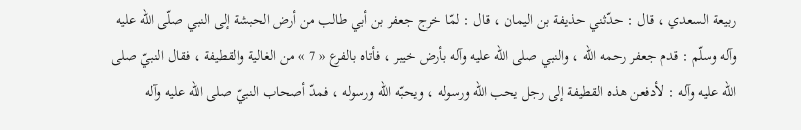ربيعة السعدي ، قال : حدّثني حذيفة بن اليمان ، قال : لمّا خرج جعفر بن أبي طالب من أرض الحبشة إلى النبي صلّى اللّه عليه وآله وسلّم : قدم جعفر رحمه اللّه ، والنبي صلى اللّه عليه وآله بأرض خيبر ، فأتاه بالفرع « 7 » من الغالية والقطيفة ، فقال النبيّ صلى اللّه عليه وآله : لأدفعن هذه القطيفة إلى رجل يحب اللّه ورسوله ، ويحبّه اللّه ورسوله ، فمدّ أصحاب النبيّ صلى اللّه عليه وآله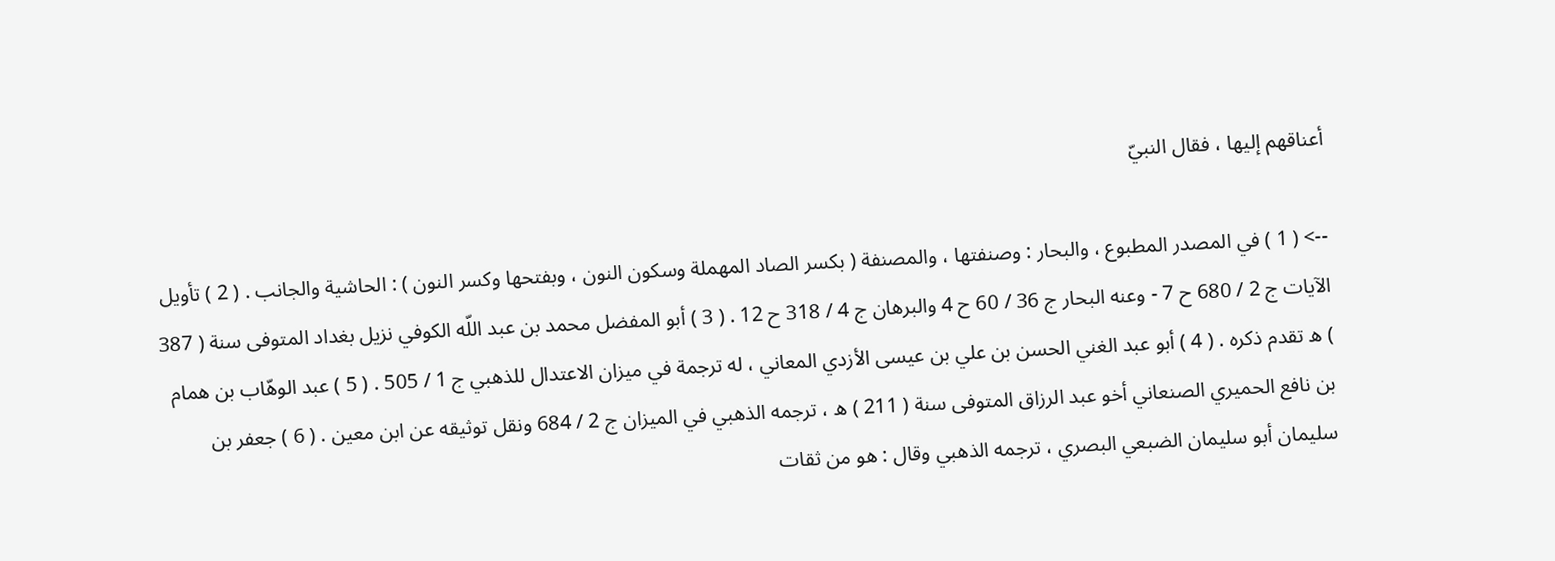أعناقهم إليها ، فقال النبيّ

--> ( 1 ) في المصدر المطبوع ، والبحار : وصنفتها ، والمصنفة ( بكسر الصاد المهملة وسكون النون ، وبفتحها وكسر النون ) : الحاشية والجانب . ( 2 ) تأويل الآيات ج 2 / 680 ح 7 - وعنه البحار ج 36 / 60 ح 4 والبرهان ج 4 / 318 ح 12 . ( 3 ) أبو المفضل محمد بن عبد اللّه الكوفي نزيل بغداد المتوفى سنة ( 387 ) ه تقدم ذكره . ( 4 ) أبو عبد الغني الحسن بن علي بن عيسى الأزدي المعاني ، له ترجمة في ميزان الاعتدال للذهبي ج 1 / 505 . ( 5 ) عبد الوهّاب بن همام بن نافع الحميري الصنعاني أخو عبد الرزاق المتوفى سنة ( 211 ) ه ، ترجمه الذهبي في الميزان ج 2 / 684 ونقل توثيقه عن ابن معين . ( 6 ) جعفر بن سليمان أبو سليمان الضبعي البصري ، ترجمه الذهبي وقال : هو من ثقات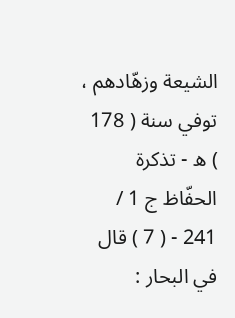الشيعة وزهّادهم ، توفي سنة ( 178 ) ه - تذكرة الحفّاظ ج 1 / 241 - ( 7 ) قال في البحار :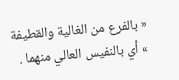« بالفرع من الغالية والقطيفة » أي بالنفيس العالي منهما .